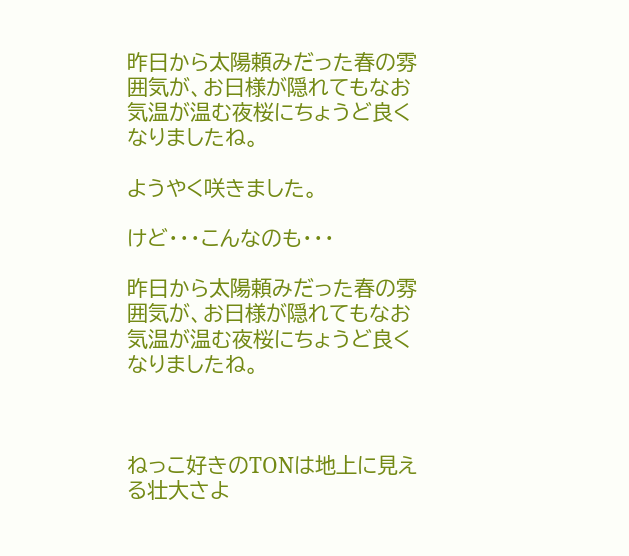昨日から太陽頼みだった春の雰囲気が、お日様が隠れてもなお気温が温む夜桜にちょうど良くなりましたね。

ようやく咲きました。

けど・・・こんなのも・・・

昨日から太陽頼みだった春の雰囲気が、お日様が隠れてもなお気温が温む夜桜にちょうど良くなりましたね。



ねっこ好きのTONは地上に見える壮大さよ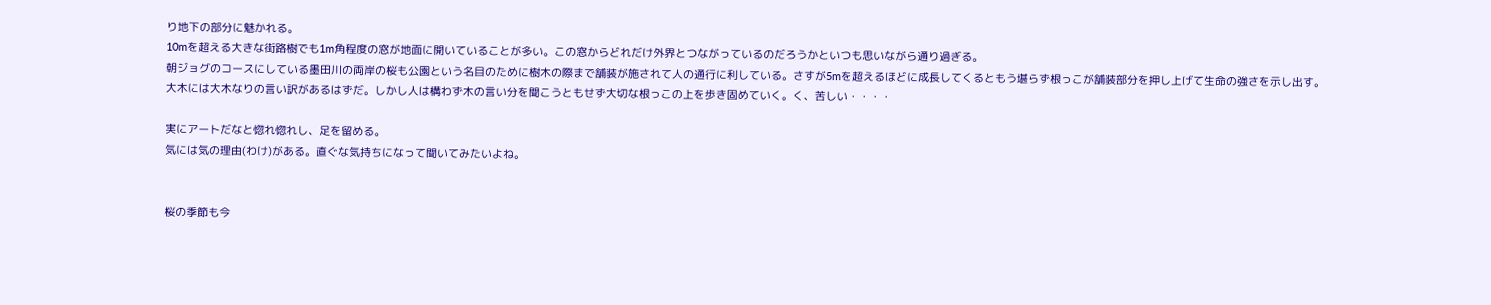り地下の部分に魅かれる。
10mを超える大きな街路樹でも1m角程度の窓が地面に開いていることが多い。この窓からどれだけ外界とつながっているのだろうかといつも思いながら通り過ぎる。
朝ジョグのコースにしている墨田川の両岸の桜も公園という名目のために樹木の際まで舗装が施されて人の通行に利している。さすが5mを超えるほどに成長してくるともう堪らず根っこが舗装部分を押し上げて生命の強さを示し出す。
大木には大木なりの言い訳があるはずだ。しかし人は構わず木の言い分を聞こうともせず大切な根っこの上を歩き固めていく。く、苦しい・・・・

実にアートだなと惚れ惚れし、足を留める。
気には気の理由(わけ)がある。直ぐな気持ちになって聞いてみたいよね。


桜の季節も今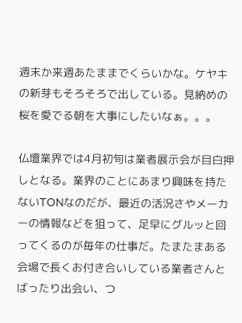週末か来週あたままでくらいかな。ケヤキの新芽もそろそろで出している。見納めの桜を愛でる朝を大事にしたいなぁ。。。

仏壇業界では4月初旬は業者展示会が目白押しとなる。業界のことにあまり興味を持たないTONなのだが、最近の活況さやメーカーの情報などを狙って、足早にグルッと回ってくるのが毎年の仕事だ。たまたまある会場で長くお付き合いしている業者さんとばったり出会い、つ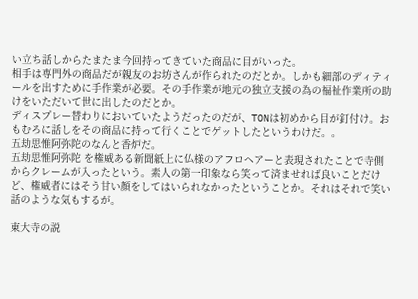い立ち話しからたまたま今回持ってきていた商品に目がいった。
相手は専門外の商品だが親友のお坊さんが作られたのだとか。しかも細部のディティールを出すために手作業が必要。その手作業が地元の独立支援の為の福祉作業所の助けをいただいて世に出したのだとか。
ディスプレー替わりにおいていたようだったのだが、TONは初めから目が釘付け。おもむろに話しをその商品に持って行くことでゲットしたというわけだ。。
五劫思惟阿弥陀のなんと香炉だ。
五劫思惟阿弥陀 を権威ある新聞紙上に仏様のアフロヘアーと表現されたことで寺側からクレームが入ったという。素人の第一印象なら笑って済ませれば良いことだけど、権威者にはそう甘い顔をしてはいられなかったということか。それはそれで笑い話のような気もするが。

東大寺の説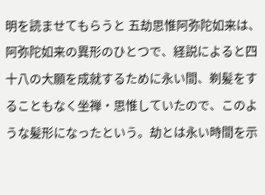明を読ませてもらうと 五劫思惟阿弥陀如来は、阿弥陀如来の異形のひとつで、経説によると四十八の大願を成就するために永い間、剃髪をすることもなく坐禅・思惟していたので、このような髪形になったという。劫とは永い時間を示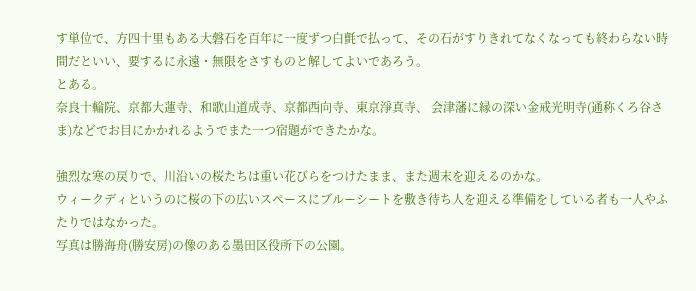す単位で、方四十里もある大磐石を百年に一度ずつ白氈で払って、その石がすりきれてなくなっても終わらない時間だといい、要するに永遠・無限をさすものと解してよいであろう。
とある。
奈良十輪院、京都大蓮寺、和歌山道成寺、京都西向寺、東京淨真寺、 会津藩に縁の深い金戒光明寺(通称くろ谷さま)などでお目にかかれるようでまた一つ宿題ができたかな。

強烈な寒の戻りで、川沿いの桜たちは重い花びらをつけたまま、また週末を迎えるのかな。
ウィークディというのに桜の下の広いスペースにブルーシートを敷き待ち人を迎える準備をしている者も一人やふたりではなかった。
写真は勝海舟(勝安房)の像のある墨田区役所下の公園。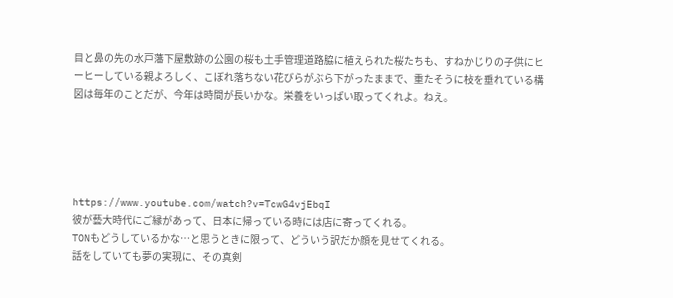目と鼻の先の水戸藩下屋敷跡の公園の桜も土手管理道路脇に植えられた桜たちも、すねかじりの子供にヒーヒーしている親よろしく、こぼれ落ちない花びらがぶら下がったままで、重たそうに枝を垂れている構図は毎年のことだが、今年は時間が長いかな。栄養をいっぱい取ってくれよ。ねえ。





https://www.youtube.com/watch?v=TcwG4vjEbqI
彼が藝大時代にご縁があって、日本に帰っている時には店に寄ってくれる。
TONもどうしているかな…と思うときに限って、どういう訳だか顔を見せてくれる。
話をしていても夢の実現に、その真剣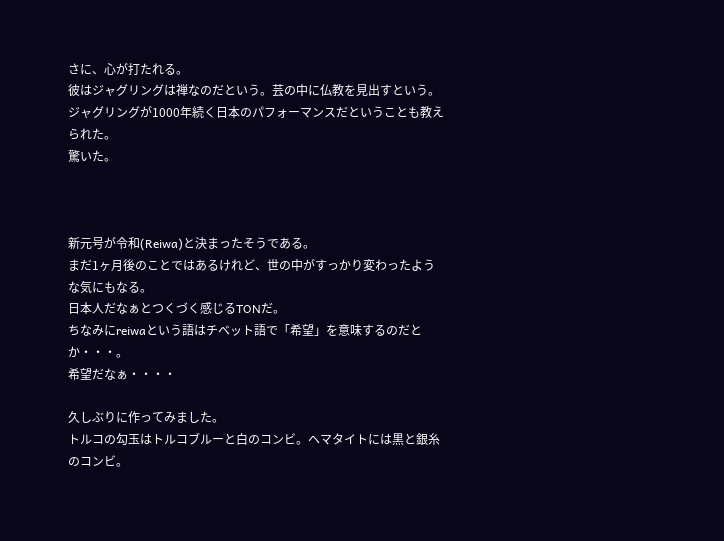さに、心が打たれる。
彼はジャグリングは禅なのだという。芸の中に仏教を見出すという。
ジャグリングが1000年続く日本のパフォーマンスだということも教えられた。
驚いた。



新元号が令和(Reiwa)と決まったそうである。
まだ1ヶ月後のことではあるけれど、世の中がすっかり変わったような気にもなる。
日本人だなぁとつくづく感じるTONだ。
ちなみにreiwaという語はチベット語で「希望」を意味するのだとか・・・。
希望だなぁ・・・・

久しぶりに作ってみました。
トルコの勾玉はトルコブルーと白のコンビ。ヘマタイトには黒と銀糸のコンビ。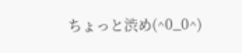ちょっと渋め(^0_0^)